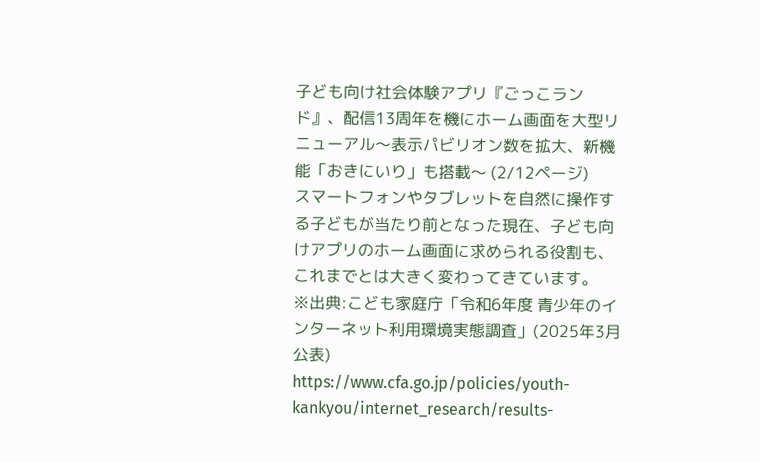子ども向け社会体験アプリ『ごっこランド』、配信13周年を機にホーム画面を大型リニューアル〜表示パビリオン数を拡大、新機能「おきにいり」も搭載〜 (2/12ページ)
スマートフォンやタブレットを自然に操作する子どもが当たり前となった現在、子ども向けアプリのホーム画面に求められる役割も、これまでとは大きく変わってきています。
※出典:こども家庭庁「令和6年度 青少年のインターネット利用環境実態調査」(2025年3月公表)
https://www.cfa.go.jp/policies/youth-kankyou/internet_research/results-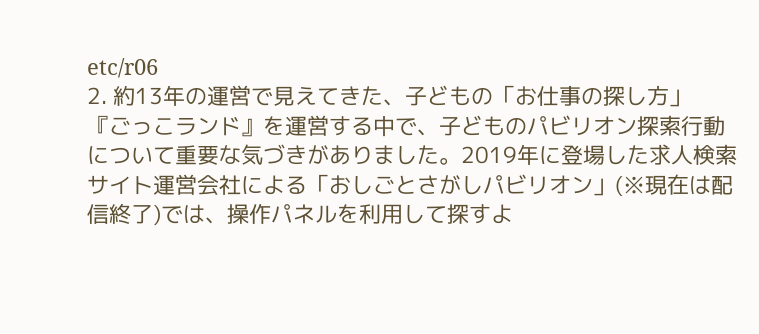etc/r06
2. 約13年の運営で見えてきた、子どもの「お仕事の探し方」
『ごっこランド』を運営する中で、子どものパビリオン探索行動について重要な気づきがありました。2019年に登場した求人検索サイト運営会社による「おしごとさがしパビリオン」(※現在は配信終了)では、操作パネルを利用して探すよ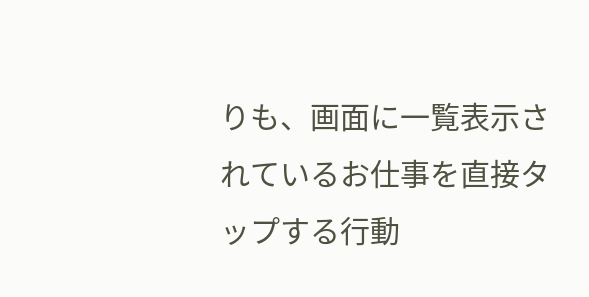りも、画面に一覧表示されているお仕事を直接タップする行動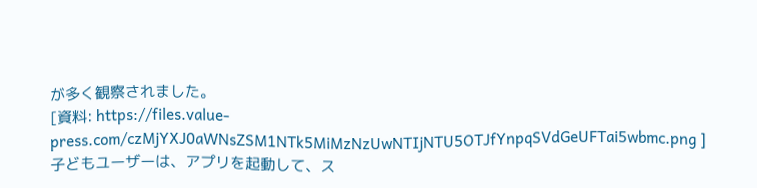が多く観察されました。
[資料: https://files.value-press.com/czMjYXJ0aWNsZSM1NTk5MiMzNzUwNTIjNTU5OTJfYnpqSVdGeUFTai5wbmc.png ]
子どもユーザーは、アプリを起動して、ス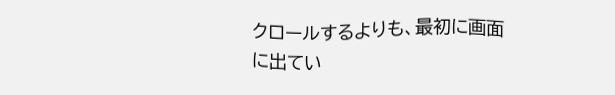クロールするよりも、最初に画面に出てい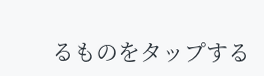るものをタップする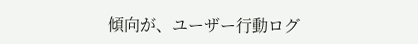傾向が、ユーザー行動ログ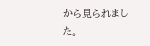から見られました。